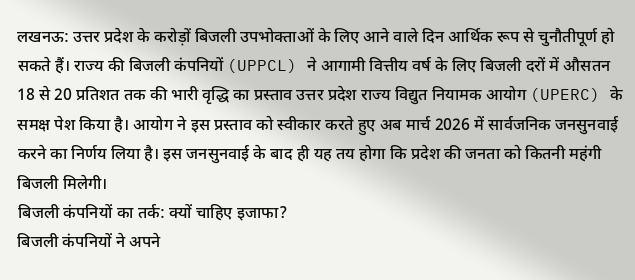लखनऊ: उत्तर प्रदेश के करोड़ों बिजली उपभोक्ताओं के लिए आने वाले दिन आर्थिक रूप से चुनौतीपूर्ण हो सकते हैं। राज्य की बिजली कंपनियों (UPPCL) ने आगामी वित्तीय वर्ष के लिए बिजली दरों में औसतन 18 से 20 प्रतिशत तक की भारी वृद्धि का प्रस्ताव उत्तर प्रदेश राज्य विद्युत नियामक आयोग (UPERC) के समक्ष पेश किया है। आयोग ने इस प्रस्ताव को स्वीकार करते हुए अब मार्च 2026 में सार्वजनिक जनसुनवाई करने का निर्णय लिया है। इस जनसुनवाई के बाद ही यह तय होगा कि प्रदेश की जनता को कितनी महंगी बिजली मिलेगी।
बिजली कंपनियों का तर्क: क्यों चाहिए इजाफा?
बिजली कंपनियों ने अपने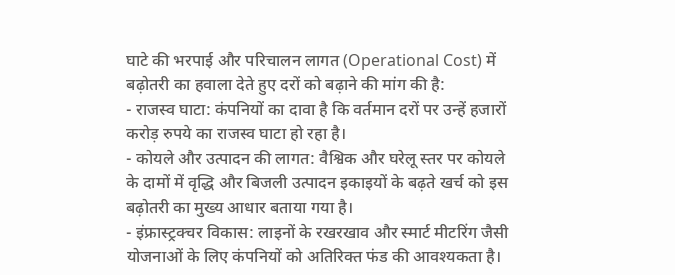घाटे की भरपाई और परिचालन लागत (Operational Cost) में बढ़ोतरी का हवाला देते हुए दरों को बढ़ाने की मांग की है:
- राजस्व घाटा: कंपनियों का दावा है कि वर्तमान दरों पर उन्हें हजारों करोड़ रुपये का राजस्व घाटा हो रहा है।
- कोयले और उत्पादन की लागत: वैश्विक और घरेलू स्तर पर कोयले के दामों में वृद्धि और बिजली उत्पादन इकाइयों के बढ़ते खर्च को इस बढ़ोतरी का मुख्य आधार बताया गया है।
- इंफ्रास्ट्रक्चर विकास: लाइनों के रखरखाव और स्मार्ट मीटरिंग जैसी योजनाओं के लिए कंपनियों को अतिरिक्त फंड की आवश्यकता है।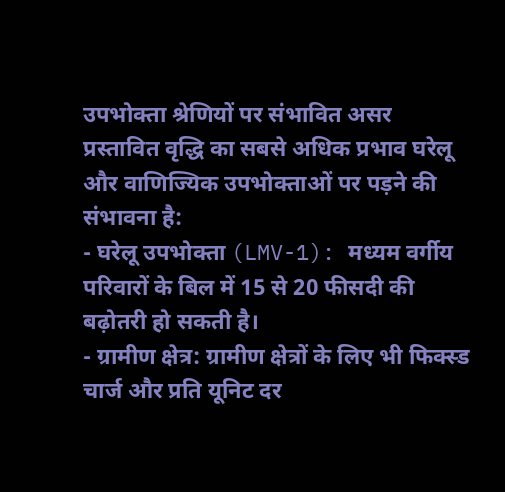उपभोक्ता श्रेणियों पर संभावित असर
प्रस्तावित वृद्धि का सबसे अधिक प्रभाव घरेलू और वाणिज्यिक उपभोक्ताओं पर पड़ने की संभावना है:
- घरेलू उपभोक्ता (LMV-1): मध्यम वर्गीय परिवारों के बिल में 15 से 20 फीसदी की बढ़ोतरी हो सकती है।
- ग्रामीण क्षेत्र: ग्रामीण क्षेत्रों के लिए भी फिक्स्ड चार्ज और प्रति यूनिट दर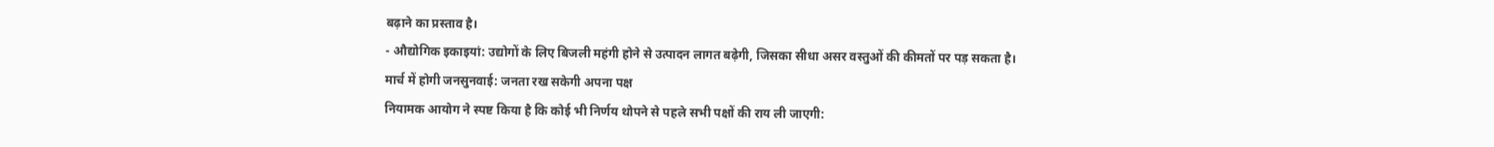बढ़ाने का प्रस्ताव है।
- औद्योगिक इकाइयां: उद्योगों के लिए बिजली महंगी होने से उत्पादन लागत बढ़ेगी, जिसका सीधा असर वस्तुओं की कीमतों पर पड़ सकता है।
मार्च में होगी जनसुनवाई: जनता रख सकेगी अपना पक्ष
नियामक आयोग ने स्पष्ट किया है कि कोई भी निर्णय थोपने से पहले सभी पक्षों की राय ली जाएगी: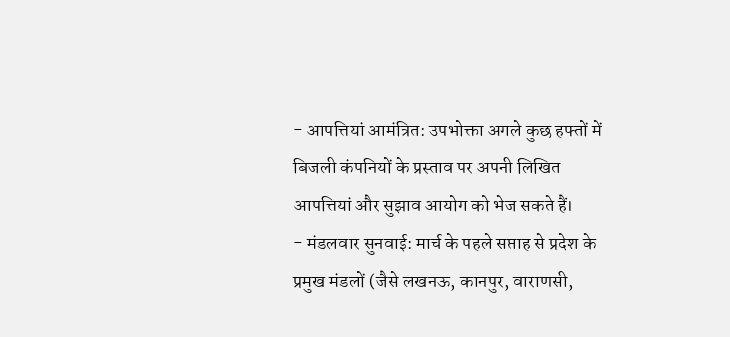- आपत्तियां आमंत्रित: उपभोक्ता अगले कुछ हफ्तों में बिजली कंपनियों के प्रस्ताव पर अपनी लिखित आपत्तियां और सुझाव आयोग को भेज सकते हैं।
- मंडलवार सुनवाई: मार्च के पहले सप्ताह से प्रदेश के प्रमुख मंडलों (जैसे लखनऊ, कानपुर, वाराणसी,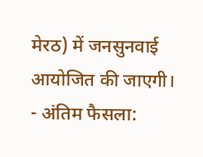मेरठ) में जनसुनवाई आयोजित की जाएगी।
- अंतिम फैसला: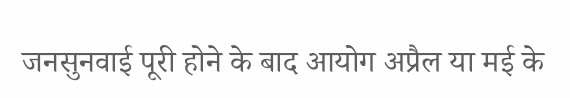जनसुनवाई पूरी होने के बाद आयोग अप्रैल या मई के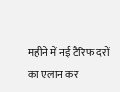महीने में नई टैरिफ दरों का एलान कर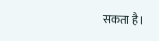सकता है।